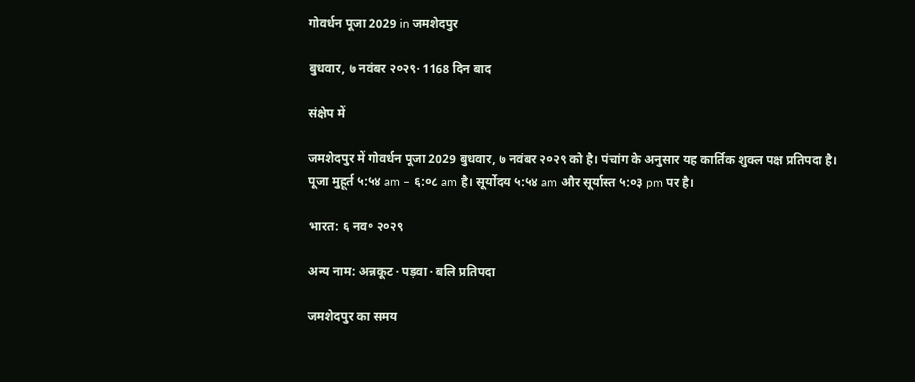गोवर्धन पूजा 2029 in जमशेदपुर

बुधवार, ७ नवंबर २०२९· 1168 दिन बाद

संक्षेप में

जमशेदपुर में गोवर्धन पूजा 2029 बुधवार, ७ नवंबर २०२९ को है। पंचांग के अनुसार यह कार्तिक शुक्ल पक्ष प्रतिपदा है। पूजा मुहूर्त ५:५४ am – ६:०८ am है। सूर्योदय ५:५४ am और सूर्यास्त ५:०३ pm पर है।

भारत: ६ नव॰ २०२९

अन्य नाम: अन्नकूट · पड़वा · बलि प्रतिपदा

जमशेदपुर का समय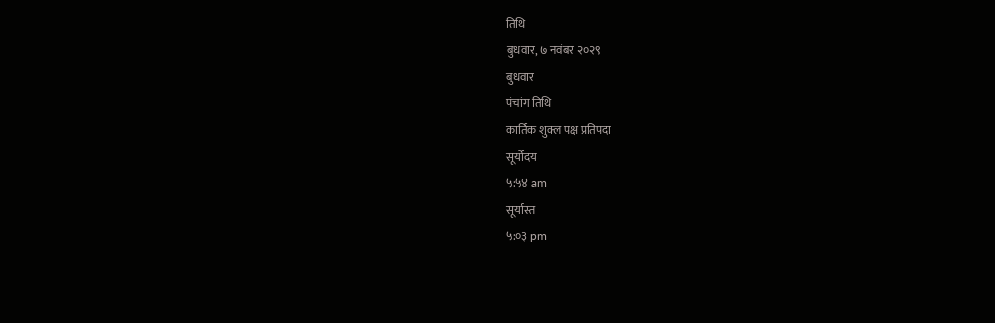तिथि
बुधवार, ७ नवंबर २०२९
बुधवार
पंचांग तिथि
कार्तिक शुक्ल पक्ष प्रतिपदा
सूर्योदय
५:५४ am
सूर्यास्त
५:०३ pm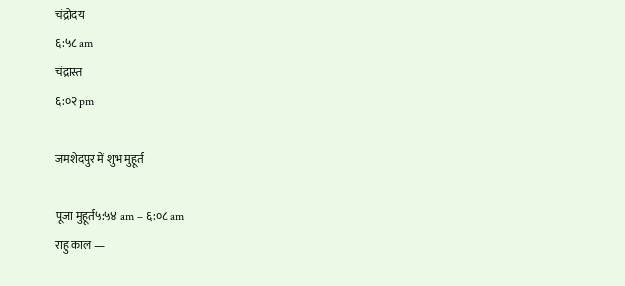चंद्रोदय
६:५८ am
चंद्रास्त
६:०२ pm

जमशेदपुर में शुभ मुहूर्त

पूजा मुहूर्त५:५४ am – ६:०८ am
राहु काल —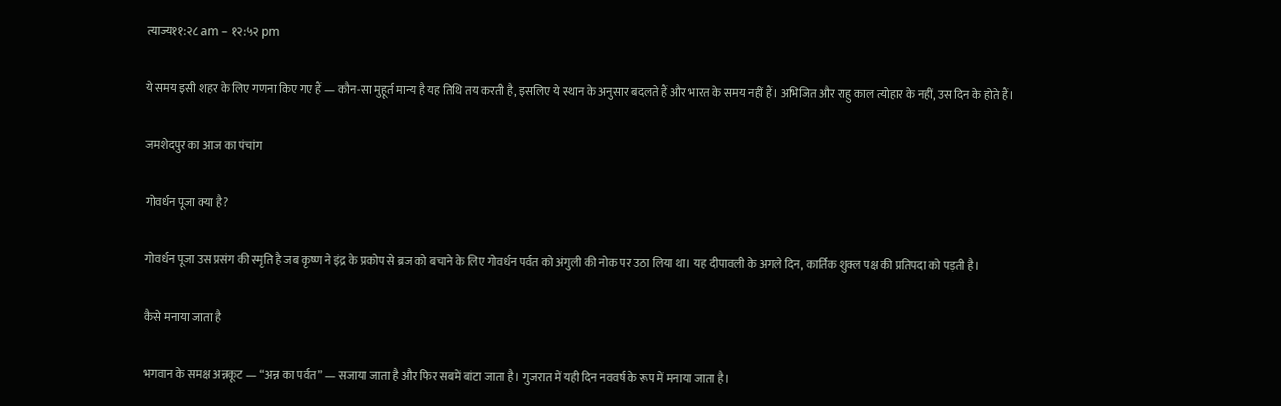त्याज्य११:२८ am – १२:५२ pm

ये समय इसी शहर के लिए गणना किए गए हैं — कौन-सा मुहूर्त मान्य है यह तिथि तय करती है, इसलिए ये स्थान के अनुसार बदलते हैं और भारत के समय नहीं हैं। अभिजित और राहु काल त्योहार के नहीं, उस दिन के होते हैं।

जमशेदपुर का आज का पंचांग

गोवर्धन पूजा क्या है?

गोवर्धन पूजा उस प्रसंग की स्मृति है जब कृष्ण ने इंद्र के प्रकोप से ब्रज को बचाने के लिए गोवर्धन पर्वत को अंगुली की नोक पर उठा लिया था। यह दीपावली के अगले दिन, कार्तिक शुक्ल पक्ष की प्रतिपदा को पड़ती है।

कैसे मनाया जाता है

भगवान के समक्ष अन्नकूट — “अन्न का पर्वत” — सजाया जाता है और फिर सबमें बांटा जाता है। गुजरात में यही दिन नववर्ष के रूप में मनाया जाता है।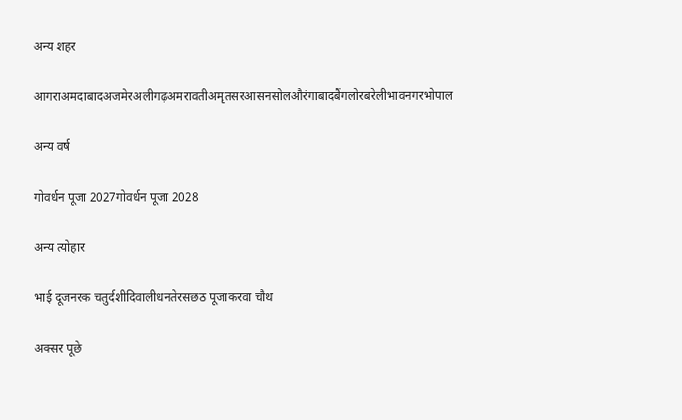अन्य शहर

आगराअमदाबादअजमेरअलीगढ़अमरावतीअमृतसरआसनसोलऔरंगाबादबैंगलोरबरेलीभावनगरभोपाल

अन्य वर्ष

गोवर्धन पूजा 2027गोवर्धन पूजा 2028

अन्य त्योहार

भाई दूजनरक चतुर्दशीदिवालीधनतेरसछठ पूजाकरवा चौथ

अक्सर पूछे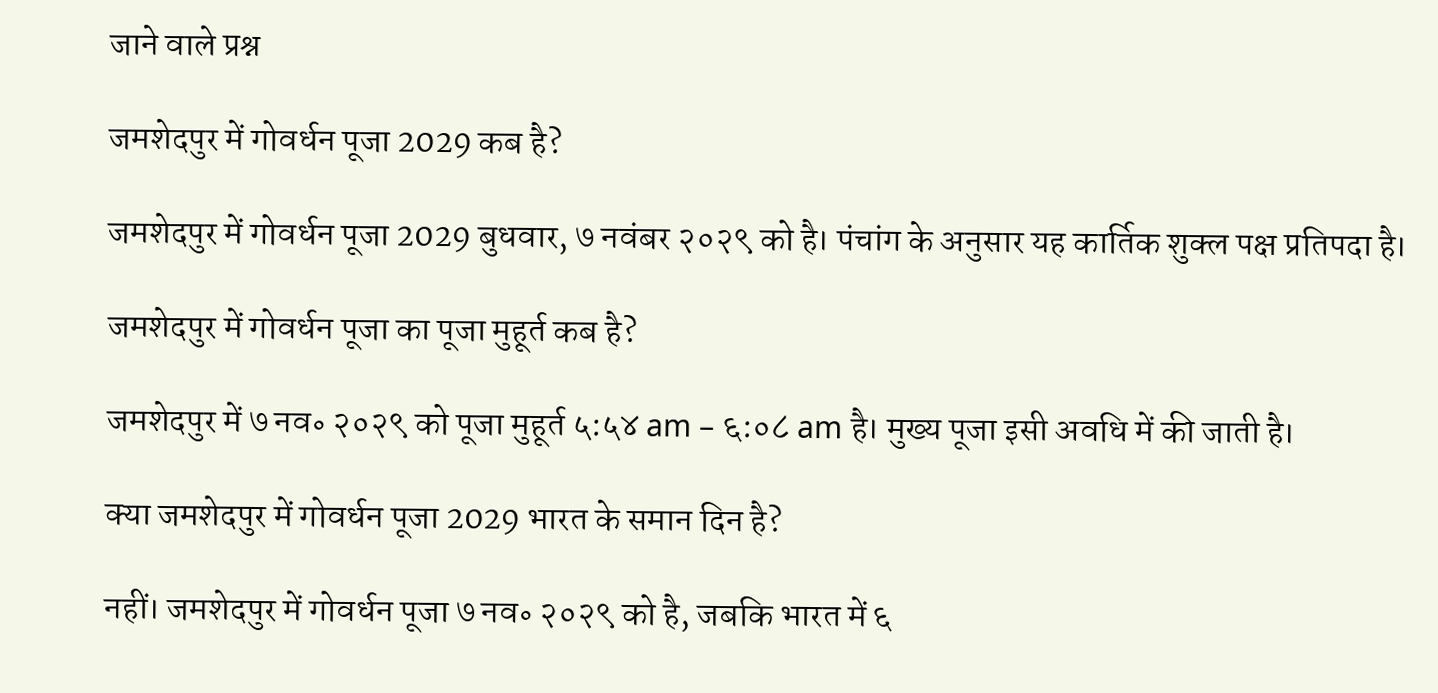जाने वाले प्रश्न

जमशेदपुर में गोवर्धन पूजा 2029 कब है?

जमशेदपुर में गोवर्धन पूजा 2029 बुधवार, ७ नवंबर २०२९ को है। पंचांग के अनुसार यह कार्तिक शुक्ल पक्ष प्रतिपदा है।

जमशेदपुर में गोवर्धन पूजा का पूजा मुहूर्त कब है?

जमशेदपुर में ७ नव॰ २०२९ को पूजा मुहूर्त ५:५४ am – ६:०८ am है। मुख्य पूजा इसी अवधि में की जाती है।

क्या जमशेदपुर में गोवर्धन पूजा 2029 भारत के समान दिन है?

नहीं। जमशेदपुर में गोवर्धन पूजा ७ नव॰ २०२९ को है, जबकि भारत में ६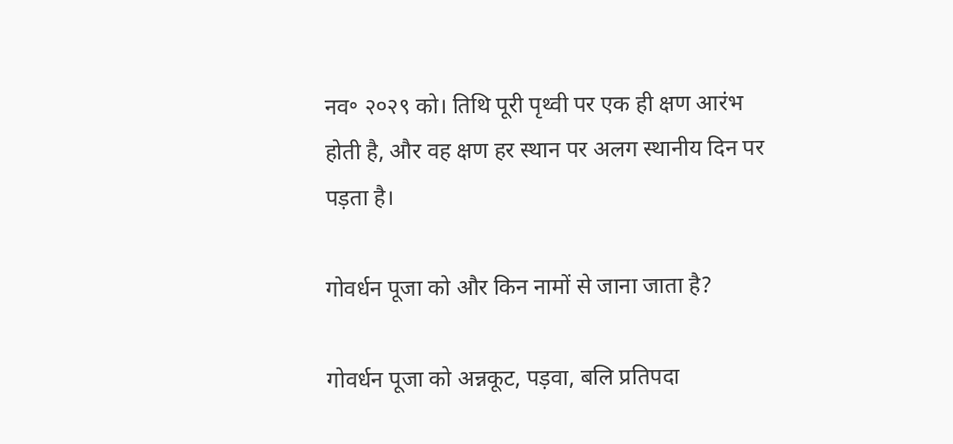नव॰ २०२९ को। तिथि पूरी पृथ्वी पर एक ही क्षण आरंभ होती है, और वह क्षण हर स्थान पर अलग स्थानीय दिन पर पड़ता है।

गोवर्धन पूजा को और किन नामों से जाना जाता है?

गोवर्धन पूजा को अन्नकूट, पड़वा, बलि प्रतिपदा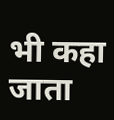भी कहा जाता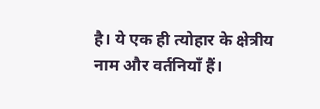है। ये एक ही त्योहार के क्षेत्रीय नाम और वर्तनियाँ हैं।